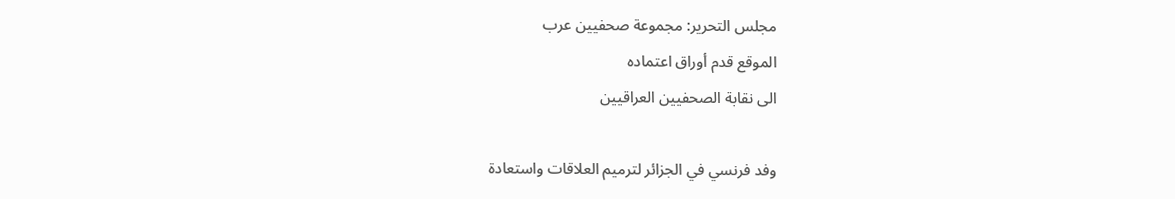مجلس التحرير: مجموعة صحفيين عرب
الموقع قدم أوراق اعتماده
الى نقابة الصحفيين العراقيين

وفد فرنسي في الجزائر لترميم العلاقات واستعادة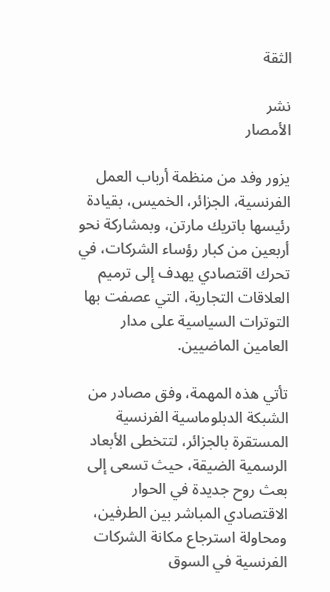الثقة

نشر
الأمصار

يزور وفد من منظمة أرباب العمل الفرنسية، الجزائر، الخميس، بقيادة رئيسها باتريك مارتن، وبمشاركة نحو أربعين من كبار رؤساء الشركات، في تحرك اقتصادي يهدف إلى ترميم العلاقات التجارية، التي عصفت بها التوترات السياسية على مدار العامين الماضيين.

تأتي هذه المهمة، وفق مصادر من الشبكة الدبلوماسية الفرنسية المستقرة بالجزائر، لتتخطى الأبعاد الرسمية الضيقة، حيث تسعى إلى بعث روح جديدة في الحوار الاقتصادي المباشر بين الطرفين، ومحاولة استرجاع مكانة الشركات الفرنسية في السوق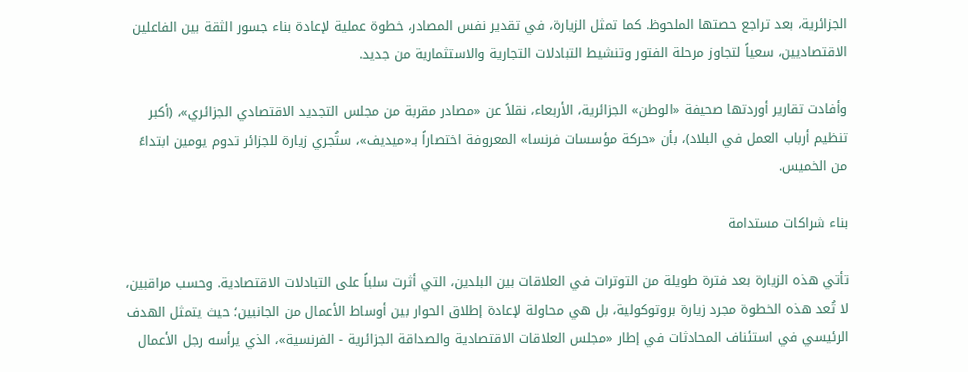الجزائرية، بعد تراجع حصتها الملحوظ. كما تمثل الزيارة، في تقدير نفس المصادر، خطوة عملية لإعادة بناء جسور الثقة بين الفاعلين الاقتصاديين، سعياً لتجاوز مرحلة الفتور وتنشيط التبادلات التجارية والاستثمارية من جديد.

وأفادت تقارير أوردتها صحيفة «الوطن» الجزائرية، الأربعاء، نقلاً عن «مصادر مقربة من مجلس التجديد الاقتصادي الجزائري»، (أكبر تنظيم أرباب العمل في البلاد)، بأن «حركة مؤسسات فرنسا» المعروفة اختصاراً بـ«ميديف»، ستُجري زيارة للجزائر تدوم يومين ابتداءً من الخميس.

بناء شراكات مستدامة

تأتي هذه الزيارة بعد فترة طويلة من التوترات في العلاقات بين البلدين، التي أثرت سلباً على التبادلات الاقتصادية. وحسب مراقبين، لا تُعد هذه الخطوة مجرد زيارة بروتوكولية، بل هي محاولة لإعادة إطلاق الحوار بين أوساط الأعمال من الجانبين؛ حيث يتمثل الهدف الرئيسي في استئناف المحادثات في إطار «مجلس العلاقات الاقتصادية والصداقة الجزائرية - الفرنسية»، الذي يرأسه رجل الأعمال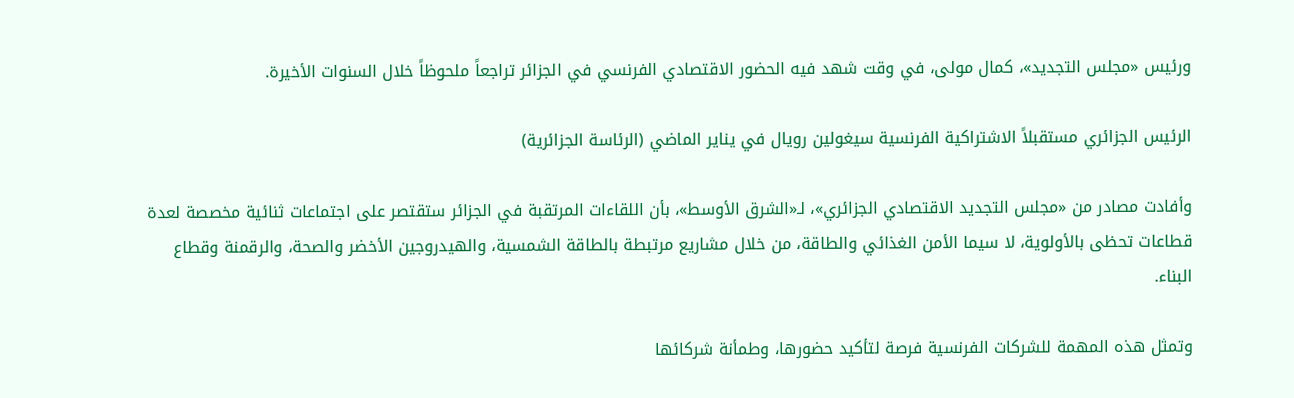ورئيس «مجلس التجديد»، كمال مولى، في وقت شهد فيه الحضور الاقتصادي الفرنسي في الجزائر تراجعاً ملحوظاً خلال السنوات الأخيرة.

الرئيس الجزائري مستقبلاً الاشتراكية الفرنسية سيغولين رويال في يناير الماضي (الرئاسة الجزائرية)

وأفادت مصادر من «مجلس التجديد الاقتصادي الجزائري»، لـ«الشرق الأوسط»، بأن اللقاءات المرتقبة في الجزائر ستقتصر على اجتماعات ثنائية مخصصة لعدة قطاعات تحظى بالأولوية، لا سيما الأمن الغذائي والطاقة، من خلال مشاريع مرتبطة بالطاقة الشمسية، والهيدروجين الأخضر والصحة، والرقمنة وقطاع البناء.

وتمثل هذه المهمة للشركات الفرنسية فرصة لتأكيد حضورها، وطمأنة شركائها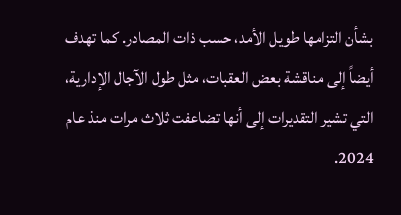بشأن التزامها طويل الأمد، حسب ذات المصادر. كما تهدف أيضاً إلى مناقشة بعض العقبات، مثل طول الآجال الإدارية، التي تشير التقديرات إلى أنها تضاعفت ثلاث مرات منذ عام 2024.